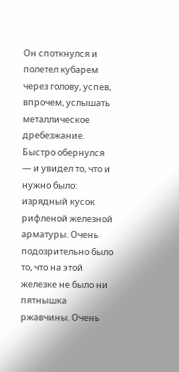Он споткнулся и полетел кубарем через голову, успев, впрочем, услышать металлическое дребезжание. Быстро обернулся — и увидел то, что и нужно было: изрядный кусок рифленой железной арматуры. Очень подозрительно было то, что на этой железке не было ни пятнышка ржавчины. Очень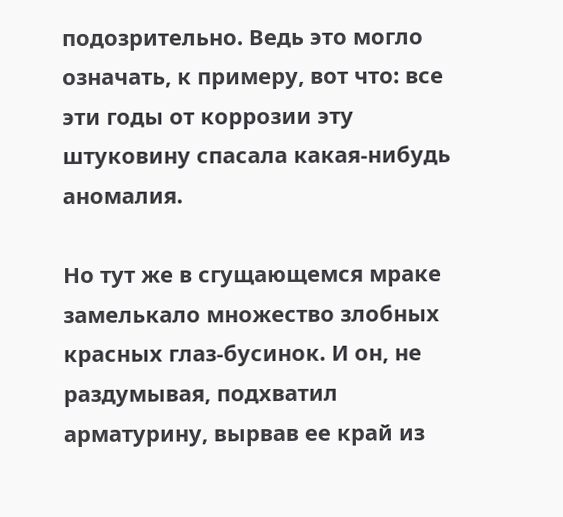подозрительно. Ведь это могло означать, к примеру, вот что: все эти годы от коррозии эту штуковину спасала какая-нибудь аномалия.

Но тут же в сгущающемся мраке замелькало множество злобных красных глаз-бусинок. И он, не раздумывая, подхватил арматурину, вырвав ее край из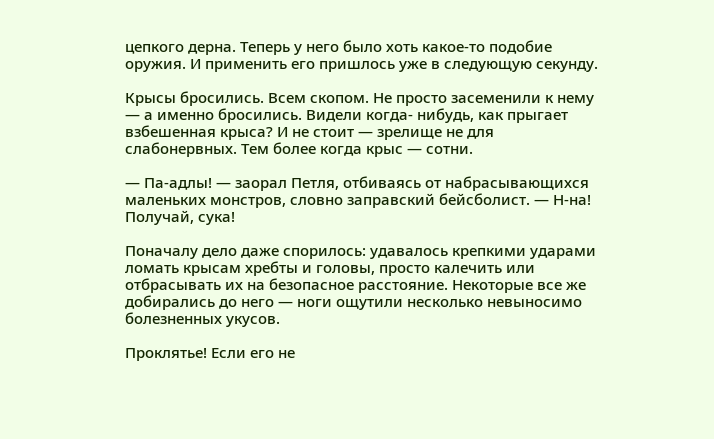цепкого дерна. Теперь у него было хоть какое-то подобие оружия. И применить его пришлось уже в следующую секунду.

Крысы бросились. Всем скопом. Не просто засеменили к нему — а именно бросились. Видели когда- нибудь, как прыгает взбешенная крыса? И не стоит — зрелище не для слабонервных. Тем более когда крыс — сотни.

— Па-адлы! — заорал Петля, отбиваясь от набрасывающихся маленьких монстров, словно заправский бейсболист. — Н-на! Получай, сука!

Поначалу дело даже спорилось: удавалось крепкими ударами ломать крысам хребты и головы, просто калечить или отбрасывать их на безопасное расстояние. Некоторые все же добирались до него — ноги ощутили несколько невыносимо болезненных укусов.

Проклятье! Если его не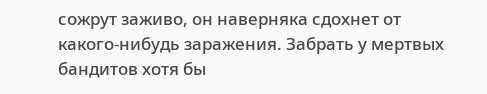сожрут заживо, он наверняка сдохнет от какого-нибудь заражения. Забрать у мертвых бандитов хотя бы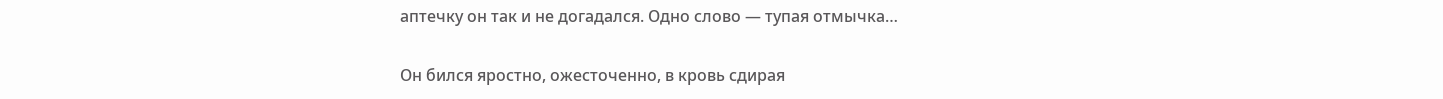аптечку он так и не догадался. Одно слово — тупая отмычка…

Он бился яростно, ожесточенно, в кровь сдирая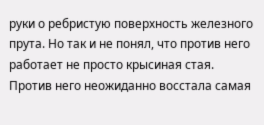руки о ребристую поверхность железного прута. Но так и не понял, что против него работает не просто крысиная стая. Против него неожиданно восстала самая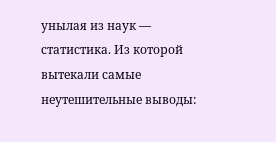унылая из наук — статистика. Из которой вытекали самые неутешительные выводы: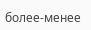более-менее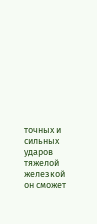точных и сильных ударов тяжелой железкой он сможет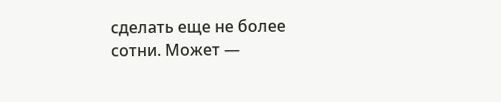сделать еще не более сотни. Может —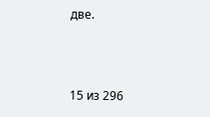две.



15 из 296